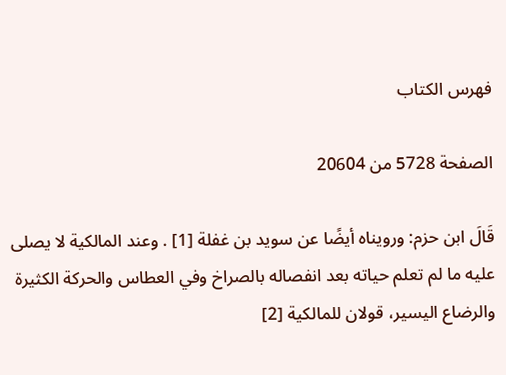فهرس الكتاب

الصفحة 5728 من 20604

قَالَ ابن حزم: ورويناه أيضًا عن سويد بن غفلة [1] . وعند المالكية لا يصلى عليه ما لم تعلم حياته بعد انفصاله بالصراخ وفي العطاس والحركة الكثيرة والرضاع اليسير، قولان للمالكية [2]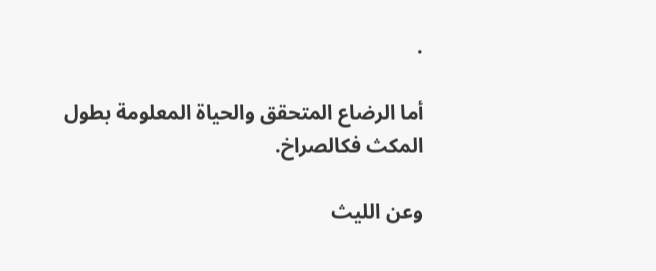.

أما الرضاع المتحقق والحياة المعلومة بطول المكث فكالصراخ.

وعن الليث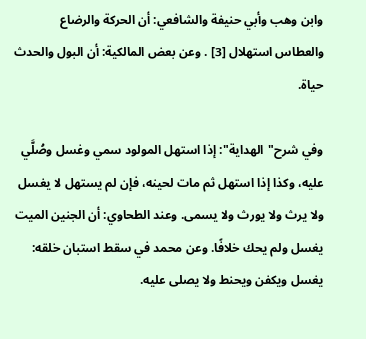وابن وهب وأبي حنيفة والشافعي: أن الحركة والرضاع والعطاس استهلال [3] . وعن بعض المالكية: أن البول والحدث حياة.

وفي شرح"الهداية": إذا استهل المولود سمي وغسل وصُلَّي عليه، وكذا إذا استهل ثم مات لحينه، فإن لم يستهل لا يغسل ولا يرث ولا يورث ولا يسمى. وعند الطحاوي: أن الجنين الميت يغسل ولم يحك خلافًا. وعن محمد في سقط استبان خلقه: يغسل ويكفن ويحنط ولا يصلى عليه.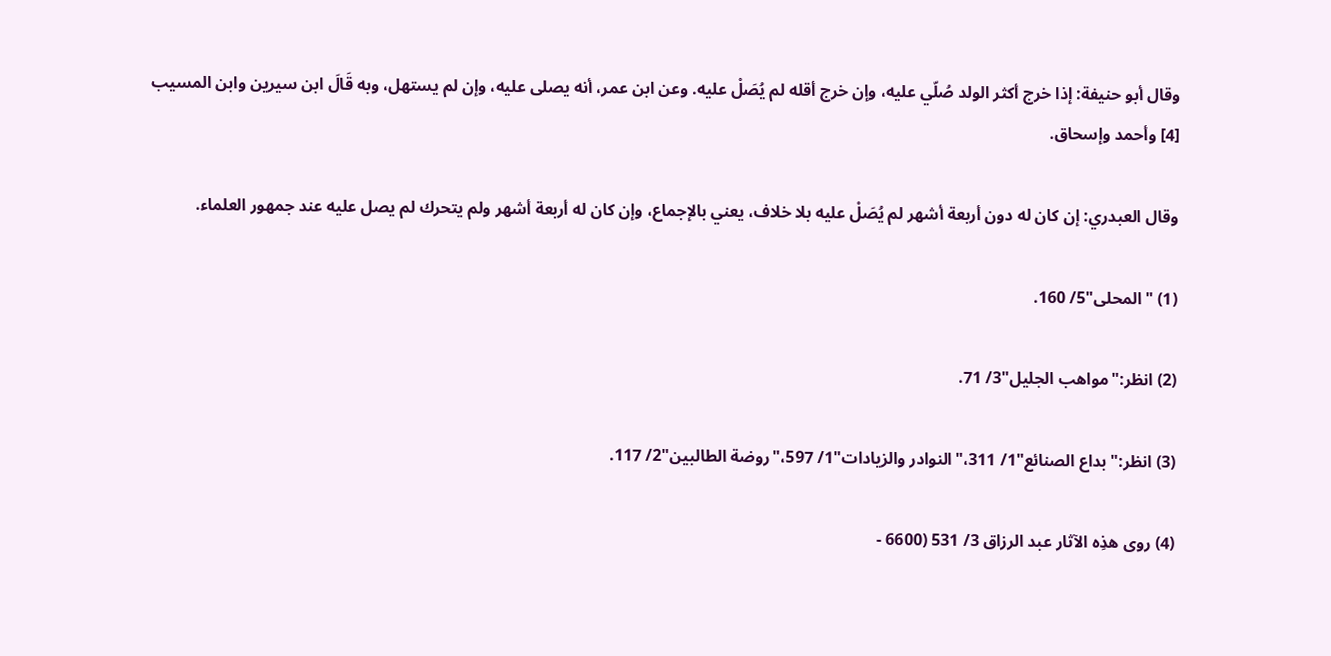وقال أبو حنيفة: إذا خرج أكثر الولد صُلّي عليه، وإن خرج أقله لم يُصَلْ عليه. وعن ابن عمر، أنه يصلى عليه، وإن لم يستهل، وبه قَالَ ابن سيرين وابن المسيب [4] وأحمد وإسحاق.

وقال العبدري: إن كان له دون أربعة أشهر لم يُصَلْ عليه بلا خلاف، يعني بالإجماع، وإن كان له أربعة أشهر ولم يتحرك لم يصل عليه عند جمهور العلماء.

(1) "المحلى"5/ 160.

(2) انظر:"مواهب الجليل"3/ 71.

(3) انظر:"بداع الصنائع"1/ 311،"النوادر والزيادات"1/ 597،"روضة الطالبين"2/ 117.

(4) روى هذِه الآثار عبد الرزاق 3/ 531 (6600 -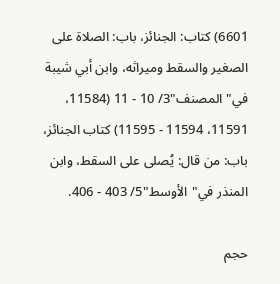6601) كتاب: الجنائز، باب: الصلاة على الصغير والسقط وميراثه، وابن أبي شيبة في"المصنف"3/ 10 - 11 (11584، 11591، 11594 - 11595) كتاب الجنائز، باب: من قال: يُصلى على السقط، وابن المنذر في"الأوسط"5/ 403 - 406.

حجم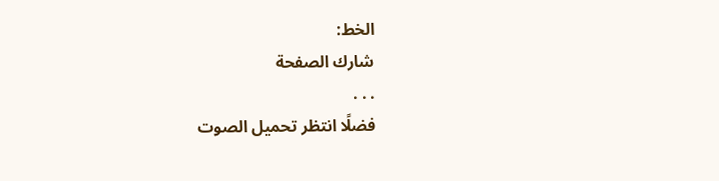الخط:
شارك الصفحة
. . .
فضلًا انتظر تحميل الصوت